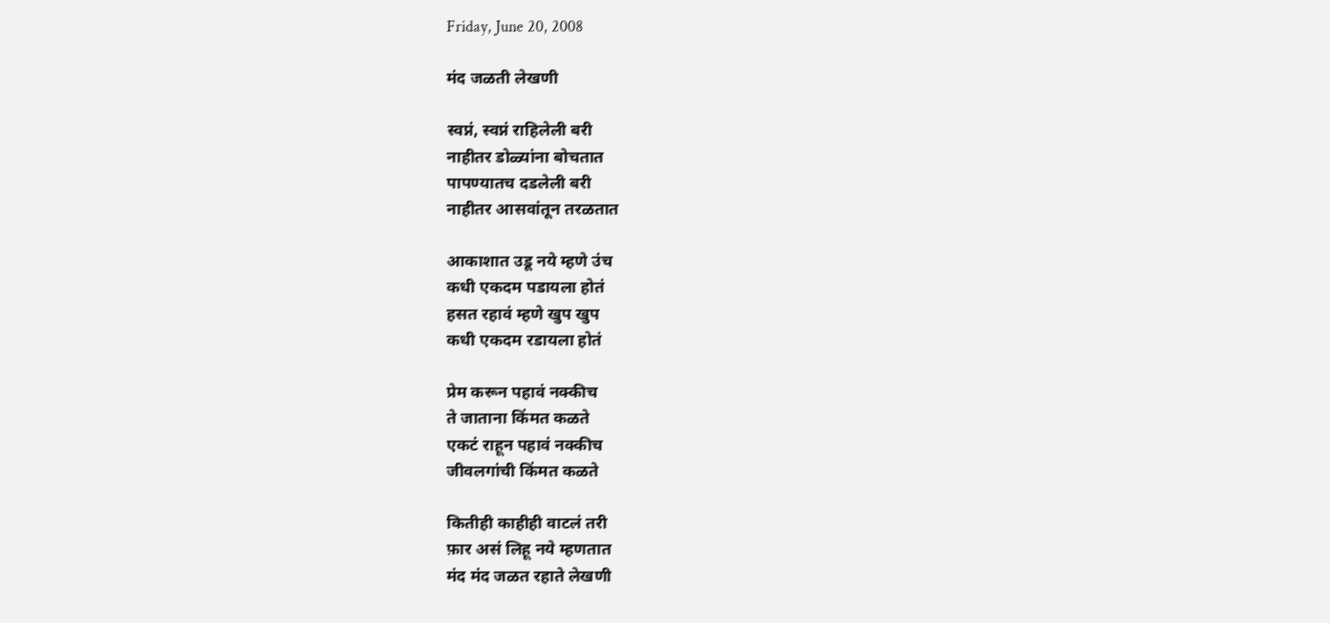Friday, June 20, 2008

मंद जळती लेखणी

स्वप्नं, स्वप्नं राहिलेली बरी
नाहीतर डोळ्यांना बोचतात
पापण्यातच दडलेली बरी
नाहीतर आसवांतून तरळतात

आकाशात उडू नये म्हणे उंच
कधी एकदम पडायला होतं
हसत रहावं म्हणे खुप खुप
कधी एकदम रडायला होतं

प्रेम करून पहावं नक्कीच
ते जाताना किंमत कळते
एकटं राहून पहावं नक्कीच
जीवलगांची किंमत कळते

कितीही काहीही वाटलं तरी
फ़ार असं लिहू नये म्हणतात
मंद मंद जळत रहाते लेखणी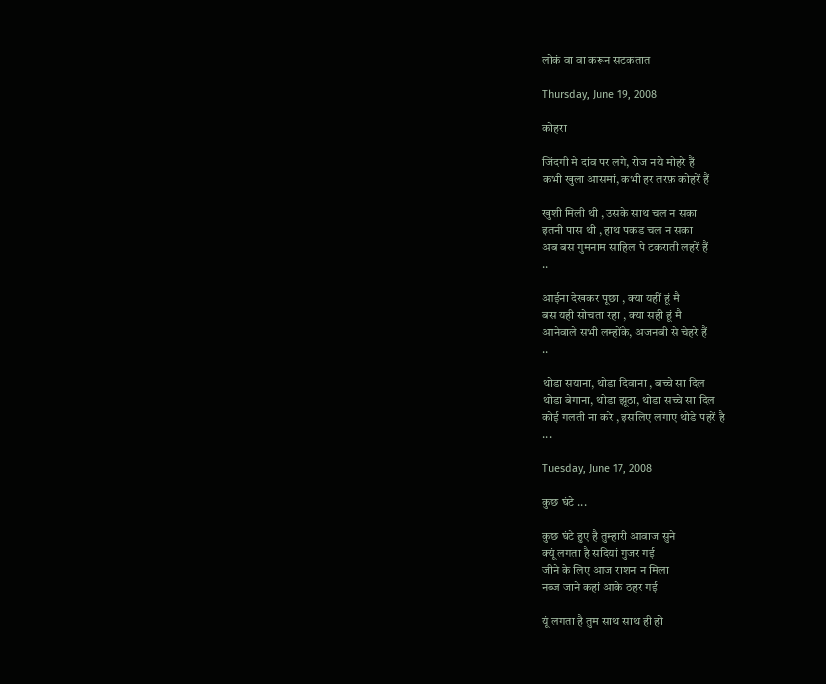लोकं वा वा करून सटकतात

Thursday, June 19, 2008

कोहरा

जिंदगी मे दांव पर लगे, रोज नये मोहरे हैं
कभी खुला आसमां, कभी हर तरफ़ कोहरें हैं

खुशी मिली थी , उसके साथ चल न सका
इतनी पास थी , हाथ पकड चल न सका
अब बस गुमनाम साहिल पे टकराती लहरें हैं
..

आईना देखकर पूछा , क्या यहीं हूं मै
बस यही सोचता रहा , क्या सही हूं मै
आनेवाले सभी लम्होंके, अजनबी से चेहरे हैं
..

थोडा सयाना, थोडा दिवाना , बच्चे सा दिल
थोडा बेगाना, थोडा झूठा, थोडा सच्चे सा दिल
कोई गलती ना करे , इसलिए लगाए थोडे पहरें है
...

Tuesday, June 17, 2008

कुछ घंटे ...

कुछ घंटे हुए है तुम्हारी आवाज सुने
क्यूं लगता है सदियां गुजर गई
जीने के लिए आज राशन न मिला
नब्ज जाने कहां आके ठहर गई

यूं लगता है तुम साथ साथ ही हो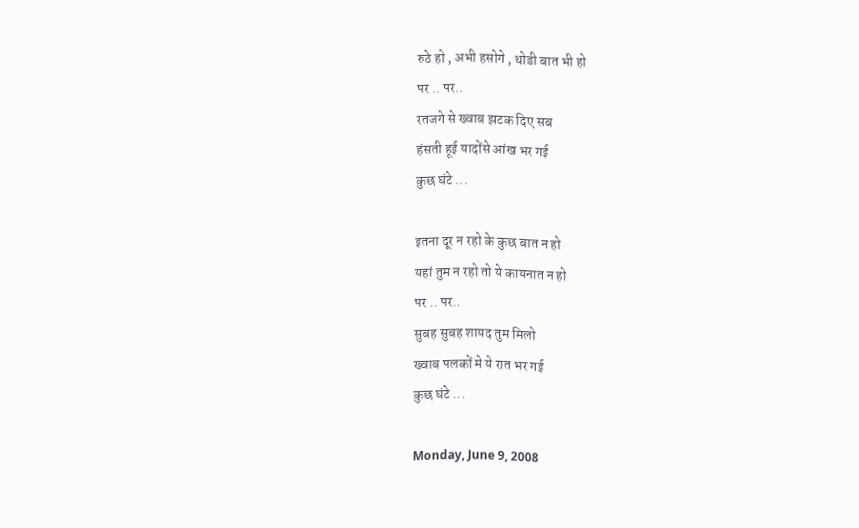रुठे हो , अभी हसोगे , थोडी बात भी हो
पर .. पर..
रतजगे से ख्वाब झटक दिए सब
हंसती हूई यादोंसे आंख भर गई
कुछ घंटे ...

इतना दूर न रहो के कुछ बात न हो
यहां तुम न रहो तो ये कायनात न हो
पर .. पर..
सुबह सुबह शायद तुम मिलो
ख्वाब पलकों मे ये रात भर गई
कुछ घंटे ...

Monday, June 9, 2008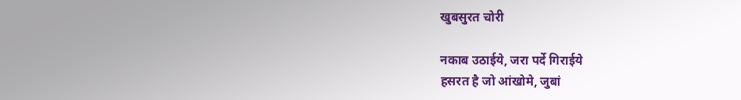खुबसुरत चोरी

नकाब उठाईये, जरा पर्दे गिराईये
हसरत है जो आंखोमे, जुबां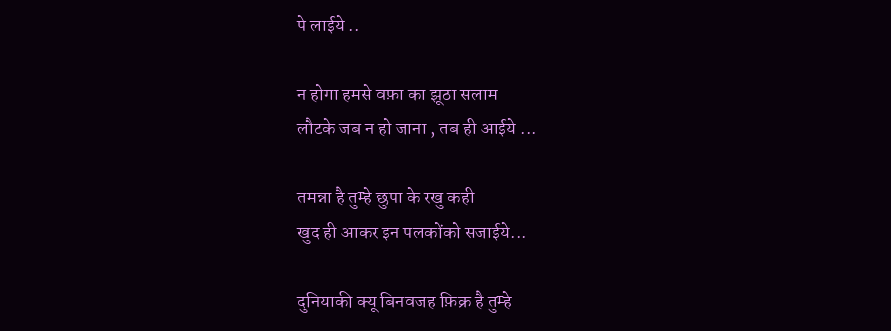पे लाईये ..

न होगा हमसे वफ़ा का झूठा सलाम
लौटके जब न हो जाना , तब ही आईये ...

तमन्ना है तुम्हे छुपा के रखु कही
खुद ही आकर इन पलकोंको सजाईये...

दुनियाकी क्यू बिनवजह फ़िक्र है तुम्हे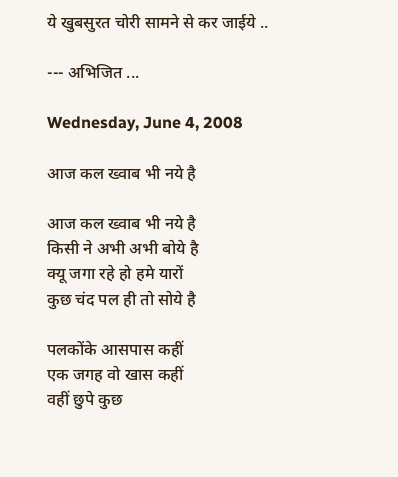ये खुबसुरत चोरी सामने से कर जाईये ..

--- अभिजित ...

Wednesday, June 4, 2008

आज कल ख्वाब भी नये है

आज कल ख्वाब भी नये है
किसी ने अभी अभी बोये है
क्यू जगा रहे हो हमे यारों
कुछ चंद पल ही तो सोये है

पलकोंके आसपास कहीं
एक जगह वो खास कहीं
वहीं छुपे कुछ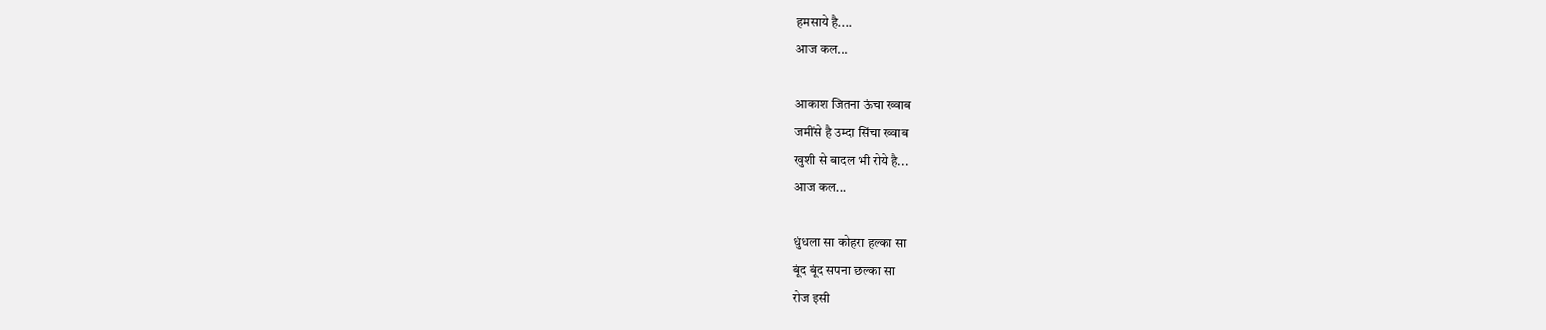हमसाये है....
आज कल...

आकाश जितना ऊंचा ख्वाब
जमींसे है उम्दा सिंचा ख्वाब
खुशी से बादल भी रोये है...
आज कल...

धुंधला सा कोहरा हल्का सा
बूंद बूंद सपना छल्का सा
रोज इसी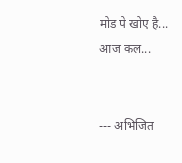मोड पे खोए है...
आज कल...


--- अभिजित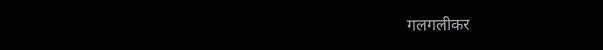गलगलीकर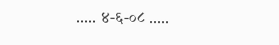..... ४-६-०८ .....